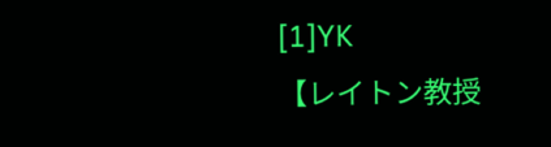[1]YK
【レイトン教授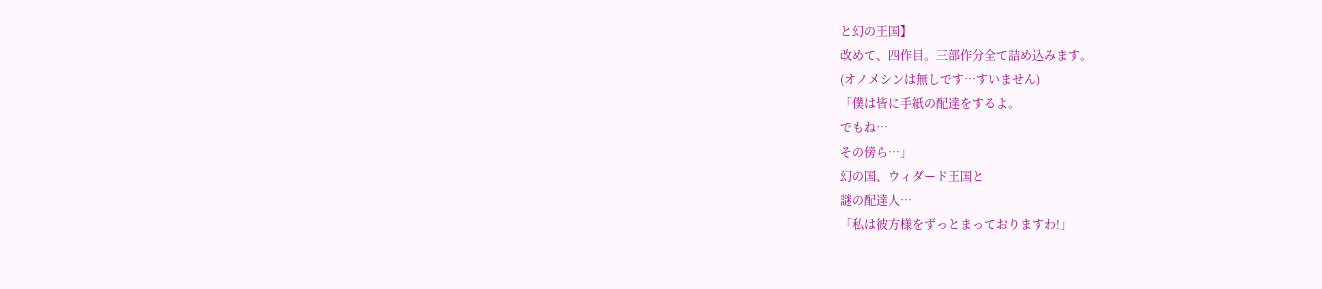と幻の王国】
改めて、四作目。三部作分全て詰め込みます。
(オノメシンは無しです…すいません)
「僕は皆に手紙の配達をするよ。
でもね…
その傍ら…」
幻の国、ウィダード王国と
謎の配達人…
「私は彼方様をずっとまっておりますわ!」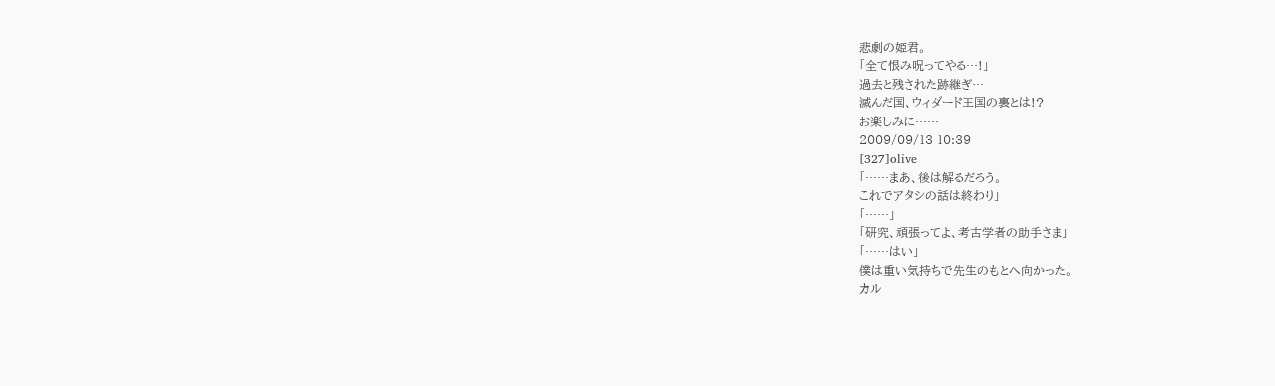悲劇の姫君。
「全て恨み呪ってやる…!」
過去と残された跡継ぎ…
滅んだ国、ウィダード王国の裏とは!?
お楽しみに……
2009/09/13 10:39
[327]olive
「……まあ、後は解るだろう。
これでアタシの話は終わり」
「……」
「研究、頑張ってよ、考古学者の助手さま」
「……はい」
僕は重い気持ちで先生のもとへ向かった。
カル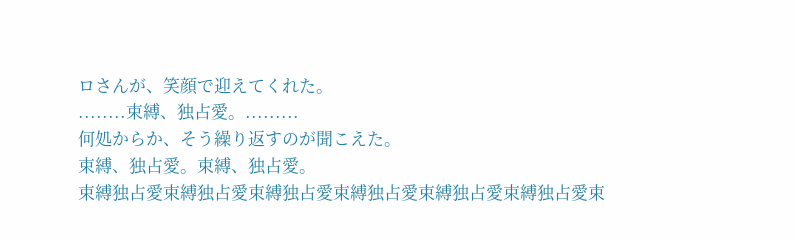ロさんが、笑顔で迎えてくれた。
........束縛、独占愛。.........
何処からか、そう繰り返すのが聞こえた。
束縛、独占愛。束縛、独占愛。
束縛独占愛束縛独占愛束縛独占愛束縛独占愛束縛独占愛束縛独占愛束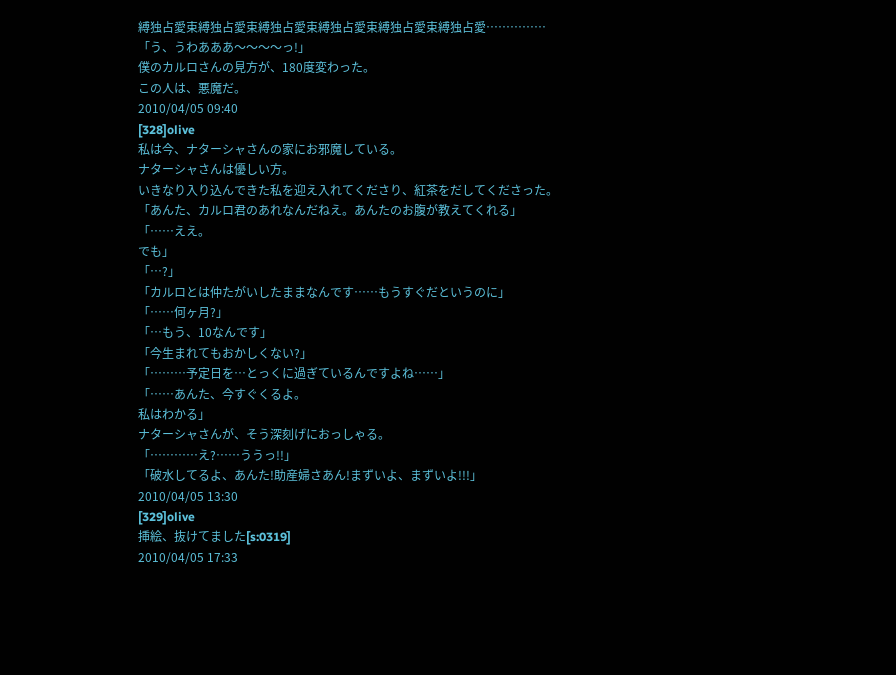縛独占愛束縛独占愛束縛独占愛束縛独占愛束縛独占愛束縛独占愛……………
「う、うわあああ〜〜〜〜っ!」
僕のカルロさんの見方が、180度変わった。
この人は、悪魔だ。
2010/04/05 09:40
[328]olive
私は今、ナターシャさんの家にお邪魔している。
ナターシャさんは優しい方。
いきなり入り込んできた私を迎え入れてくださり、紅茶をだしてくださった。
「あんた、カルロ君のあれなんだねえ。あんたのお腹が教えてくれる」
「……ええ。
でも」
「…?」
「カルロとは仲たがいしたままなんです……もうすぐだというのに」
「……何ヶ月?」
「…もう、10なんです」
「今生まれてもおかしくない?」
「………予定日を…とっくに過ぎているんですよね……」
「……あんた、今すぐくるよ。
私はわかる」
ナターシャさんが、そう深刻げにおっしゃる。
「…………え?……ううっ!!」
「破水してるよ、あんた!助産婦さあん!まずいよ、まずいよ!!!」
2010/04/05 13:30
[329]olive
挿絵、抜けてました[s:0319]
2010/04/05 17:33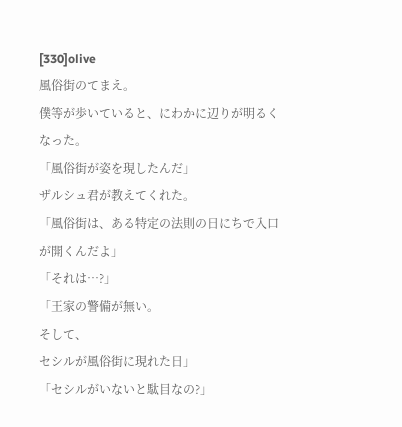[330]olive
風俗街のてまえ。
僕等が歩いていると、にわかに辺りが明るくなった。
「風俗街が姿を現したんだ」
ザルシュ君が教えてくれた。
「風俗街は、ある特定の法則の日にちで入口が開くんだよ」
「それは…?」
「王家の警備が無い。
そして、
セシルが風俗街に現れた日」
「セシルがいないと駄目なの?」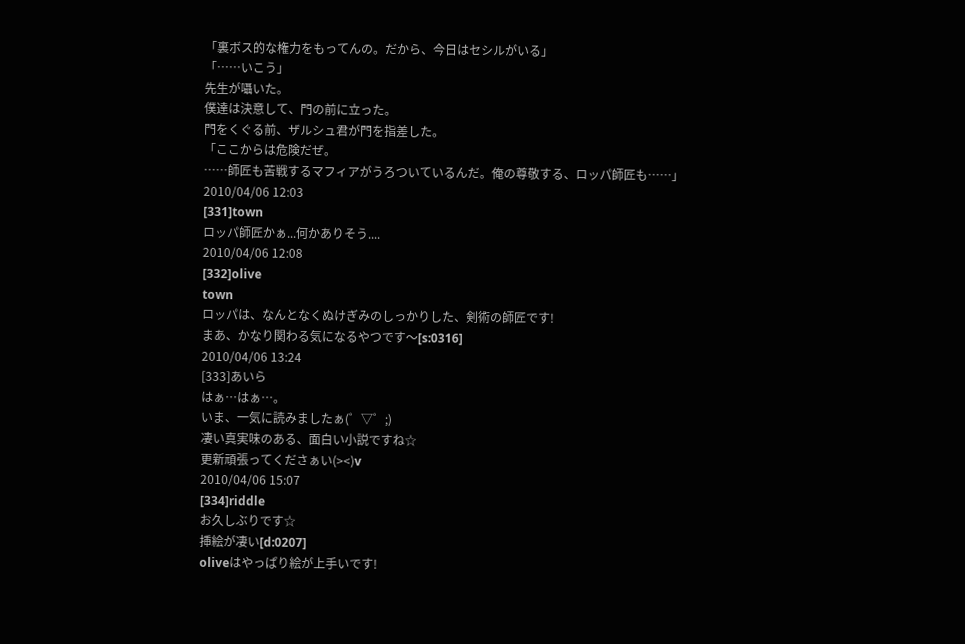「裏ボス的な権力をもってんの。だから、今日はセシルがいる」
「……いこう」
先生が囁いた。
僕達は決意して、門の前に立った。
門をくぐる前、ザルシュ君が門を指差した。
「ここからは危険だぜ。
……師匠も苦戦するマフィアがうろついているんだ。俺の尊敬する、ロッパ師匠も……」
2010/04/06 12:03
[331]town
ロッパ師匠かぁ...何かありそう....
2010/04/06 12:08
[332]olive
town
ロッパは、なんとなくぬけぎみのしっかりした、剣術の師匠です!
まあ、かなり関わる気になるやつです〜[s:0316]
2010/04/06 13:24
[333]あいら
はぁ…はぁ…。
いま、一気に読みましたぁ(゜▽゜;)
凄い真実味のある、面白い小説ですね☆
更新頑張ってくださぁい(><)v
2010/04/06 15:07
[334]riddle
お久しぶりです☆
挿絵が凄い[d:0207]
oliveはやっぱり絵が上手いです!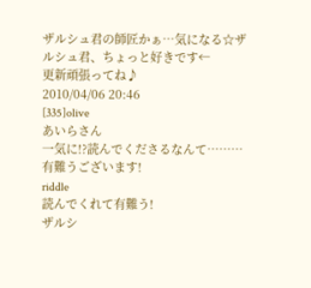ザルシュ君の師匠かぁ…気になる☆ザルシュ君、ちょっと好きです←
更新頑張ってね♪
2010/04/06 20:46
[335]olive
あいらさん
一気に!?読んでくださるなんて………
有難うございます!
riddle
読んでくれて有難う!
ザルシ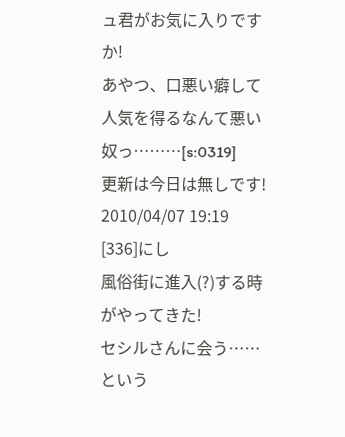ュ君がお気に入りですか!
あやつ、口悪い癖して人気を得るなんて悪い奴っ………[s:0319]
更新は今日は無しです!
2010/04/07 19:19
[336]にし
風俗街に進入(?)する時がやってきた!
セシルさんに会う……という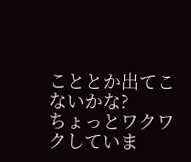こととか出てこないかな?
ちょっとワクワクしていま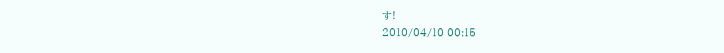す!
2010/04/10 00:15